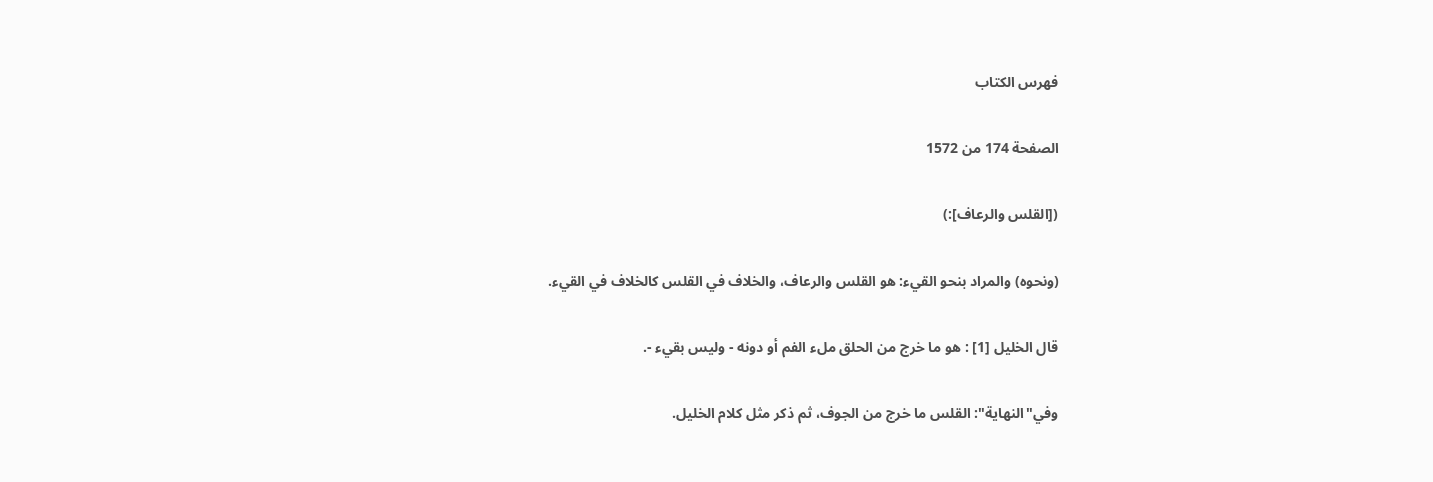فهرس الكتاب

الصفحة 174 من 1572

([القلس والرعاف]:)

(ونحوه) والمراد بنحو القيء: هو القلس والرعاف، والخلاف في القلس كالخلاف في القيء.

قال الخليل [1] : هو ما خرج من الحلق ملء الفم أو دونه - وليس بقيء -.

وفي"النهاية": القلس ما خرج من الجوف، ثم ذكر مثل كلام الخليل.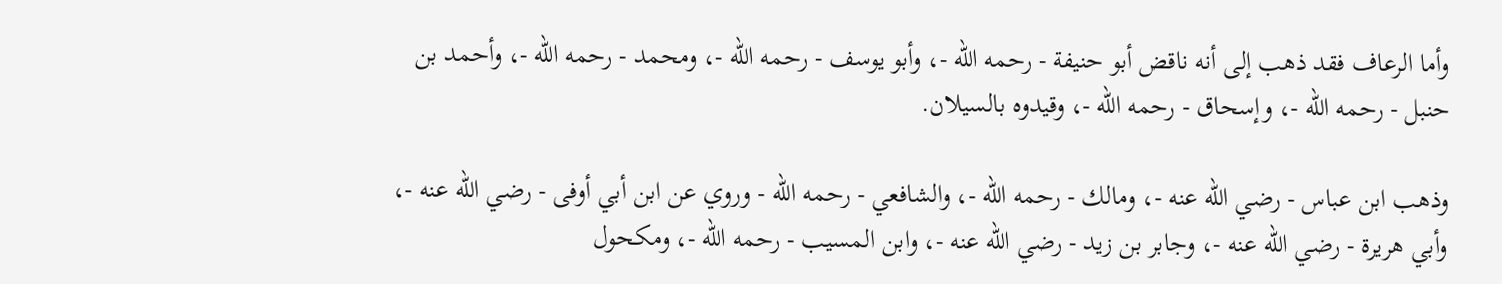وأما الرعاف فقد ذهب إلى أنه ناقض أبو حنيفة - رحمه الله -، وأبو يوسف - رحمه الله -، ومحمد - رحمه الله -، وأحمد بن حنبل - رحمه الله -، وإسحاق - رحمه الله -، وقيدوه بالسيلان.

وذهب ابن عباس - رضي الله عنه -، ومالك - رحمه الله -، والشافعي - رحمه الله - وروي عن ابن أبي أوفى - رضي الله عنه -، وأبي هريرة - رضي الله عنه -، وجابر بن زيد - رضي الله عنه -، وابن المسيب - رحمه الله -، ومكحول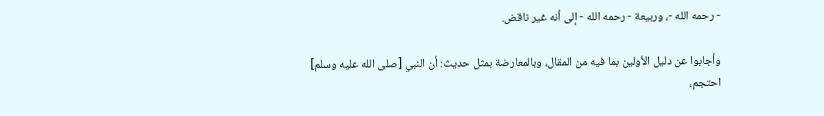- رحمه الله -، وربيعة - رحمه الله - إلى أنه غير ناقض.

وأجابوا عن دليل الأولين بما فيه من المقال، وبالمعارضة بمثل حديث: أن النبي [صلى الله عليه وسلم] احتجم،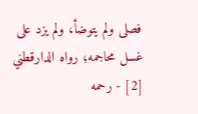فصلى ولم يتوضأ، ولم يزد على غسل محاجمه؛ رواه الدارقطني [2] - رحمه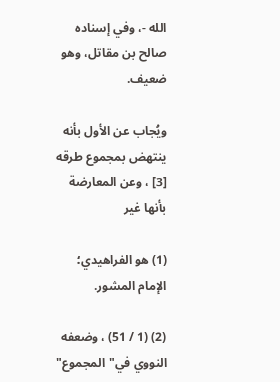الله -، وفي إسناده صالح بن مقاتل، وهو ضعيف.

ويُجاب عن الأول بأنه ينتهض بمجموع طرقه [3] ، وعن المعارضة بأنها غير

(1) هو الفراهيدي؛ الإمام المشور.

(2) (1 / 51) ، وضعفه النووي في"المجموع"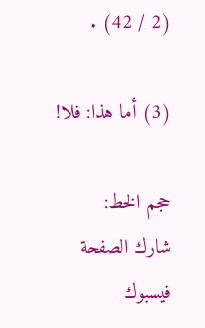(2 / 42) .

(3) أما هذا: فلا!

حجم الخط:
شارك الصفحة
فيسبوك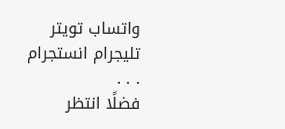واتساب تويتر تليجرام انستجرام
. . .
فضلًا انتظر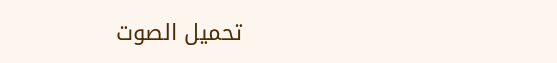تحميل الصوت